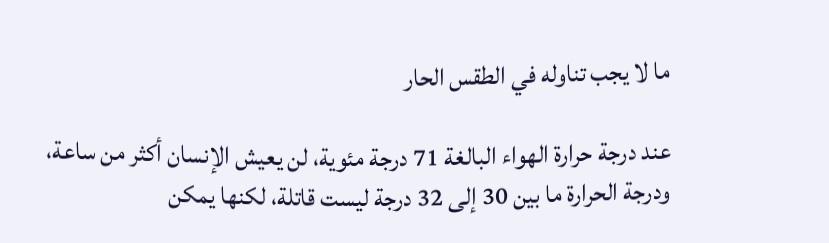ما لا يجب تناوله في الطقس الحار

عند درجة حرارة الهواء البالغة 71 درجة مئوية، لن يعيش الإنسان أكثر من ساعة، ودرجة الحرارة ما بين 30 إلى 32 درجة ليست قاتلة، لكنها يمكن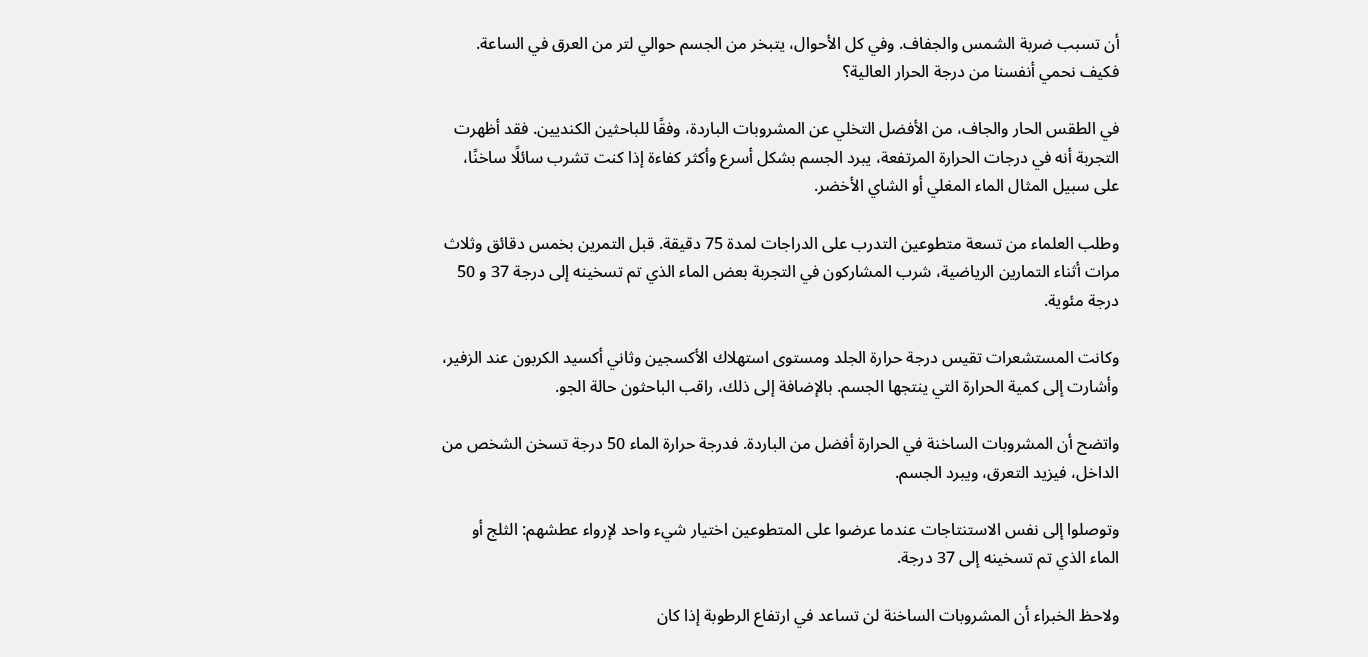أن تسبب ضربة الشمس والجفاف. وفي كل الأحوال، يتبخر من الجسم حوالي لتر من العرق في الساعة. فكيف نحمي أنفسنا من درجة الحرار العالية؟

في الطقس الحار والجاف، من الأفضل التخلي عن المشروبات الباردة، وفقًا للباحثين الكنديين. فقد أظهرت التجربة أنه في درجات الحرارة المرتفعة، يبرد الجسم بشكل أسرع وأكثر كفاءة إذا كنت تشرب سائلًا ساخنًا، على سبيل المثال الماء المغلي أو الشاي الأخضر.

وطلب العلماء من تسعة متطوعين التدرب على الدراجات لمدة 75 دقيقة. قبل التمرين بخمس دقائق وثلاث مرات أثناء التمارين الرياضية، شرب المشاركون في التجربة بعض الماء الذي تم تسخينه إلى درجة 37 و 50 درجة مئوية.

وكانت المستشعرات تقيس درجة حرارة الجلد ومستوى استهلاك الأكسجين وثاني أكسيد الكربون عند الزفير، وأشارت إلى كمية الحرارة التي ينتجها الجسم. بالإضافة إلى ذلك، راقب الباحثون حالة الجو.

واتضح أن المشروبات الساخنة في الحرارة أفضل من الباردة. فدرجة حرارة الماء 50 درجة تسخن الشخص من الداخل، فيزيد التعرق، ويبرد الجسم.

وتوصلوا إلى نفس الاستنتاجات عندما عرضوا على المتطوعين اختيار شيء واحد لإرواء عطشهم: الثلج أو الماء الذي تم تسخينه إلى 37 درجة.

ولاحظ الخبراء أن المشروبات الساخنة لن تساعد في ارتفاع الرطوبة إذا كان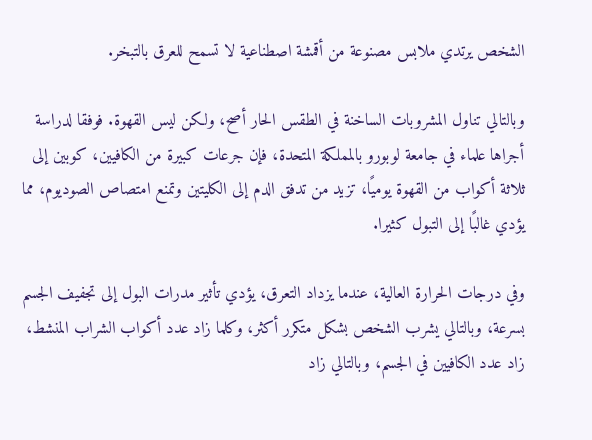الشخص يرتدي ملابس مصنوعة من أقمشة اصطناعية لا تسمح للعرق بالتبخر.

وبالتالي تناول المشروبات الساخنة في الطقس الحار أصح، ولكن ليس القهوة. فوفقا لدراسة أجراها علماء في جامعة لوبورو بالمملكة المتحدة، فإن جرعات كبيرة من الكافيين، كوبين إلى ثلاثة أكواب من القهوة يوميًا، تزيد من تدفق الدم إلى الكليتين وتمنع امتصاص الصوديوم، مما يؤدي غالبًا إلى التبول كثيرا.

وفي درجات الحرارة العالية، عندما يزداد التعرق، يؤدي تأثير مدرات البول إلى تجفيف الجسم بسرعة، وبالتالي يشرب الشخص بشكل متكرر أكثر، وكلما زاد عدد أكواب الشراب المنشط، زاد عدد الكافيين في الجسم، وبالتالي زاد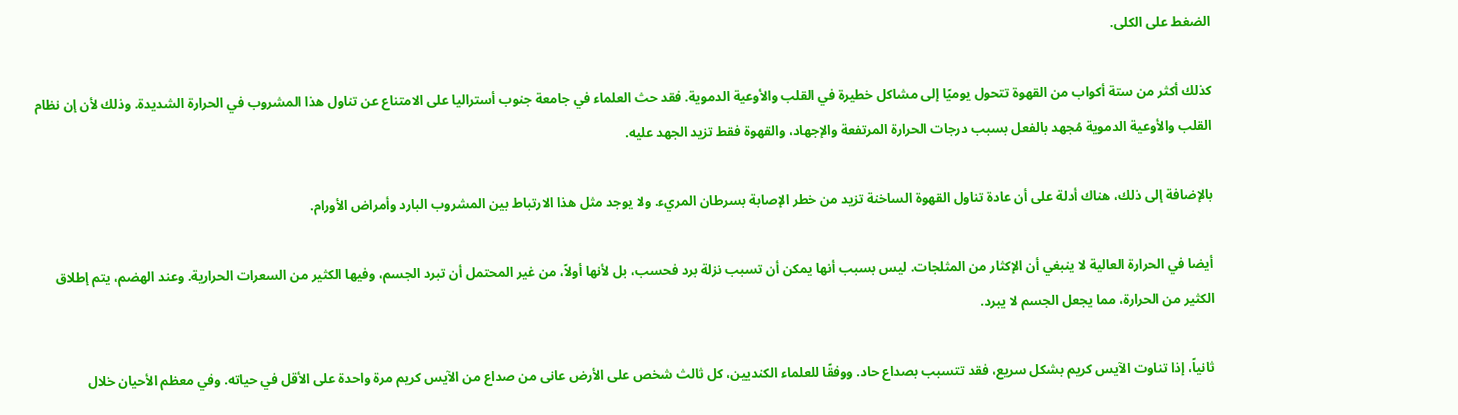الضغط على الكلى.

كذلك أكثر من ستة أكواب من القهوة تتحول يوميًا إلى مشاكل خطيرة في القلب والأوعية الدموية. فقد حث العلماء في جامعة جنوب أستراليا على الامتناع عن تناول هذا المشروب في الحرارة الشديدة. وذلك لأن إن نظام القلب والأوعية الدموية مُجهد بالفعل بسبب درجات الحرارة المرتفعة والإجهاد، والقهوة فقط تزيد الجهد عليه.

بالإضافة إلى ذلك، هناك أدلة على أن عادة تناول القهوة الساخنة تزيد من خطر الإصابة بسرطان المريء. ولا يوجد مثل هذا الارتباط بين المشروب البارد وأمراض الأورام.

أيضا في الحرارة العالية لا ينبغي أن الإكثار من المثلجات. ليس بسبب أنها يمكن أن تسبب نزلة برد فحسب، بل لأنها أولاً، من غير المحتمل أن تبرد الجسم، وفيها الكثير من السعرات الحرارية. وعند الهضم، يتم إطلاق الكثير من الحرارة، مما يجعل الجسم لا يبرد.

ثانياً، إذا تناوت الآيس كريم بشكل سريع، فقد تتسبب بصداع حاد. ووفقًا للعلماء الكنديين، كل ثالث شخص على الأرض عانى من صداع من الآيس كريم مرة واحدة على الأقل في حياته. وفي معظم الأحيان خلال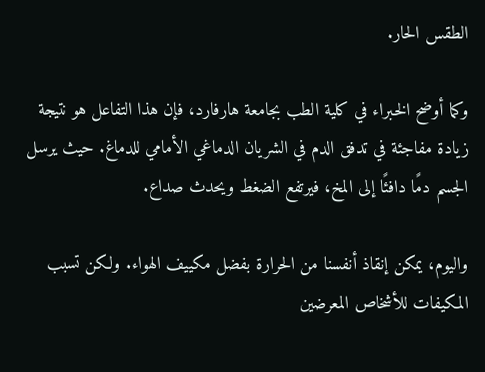الطقس الحار.

وكما أوضح الخبراء في كلية الطب بجامعة هارفارد، فإن هذا التفاعل هو نتيجة زيادة مفاجئة في تدفق الدم في الشريان الدماغي الأمامي للدماغ. حيث يرسل الجسم دمًا دافئًا إلى المخ، فيرتفع الضغط ويحدث صداع.

واليوم، يمكن إنقاذ أنفسنا من الحرارة بفضل مكييف الهواء. ولكن تسبب المكيفات للأشخاص المعرضين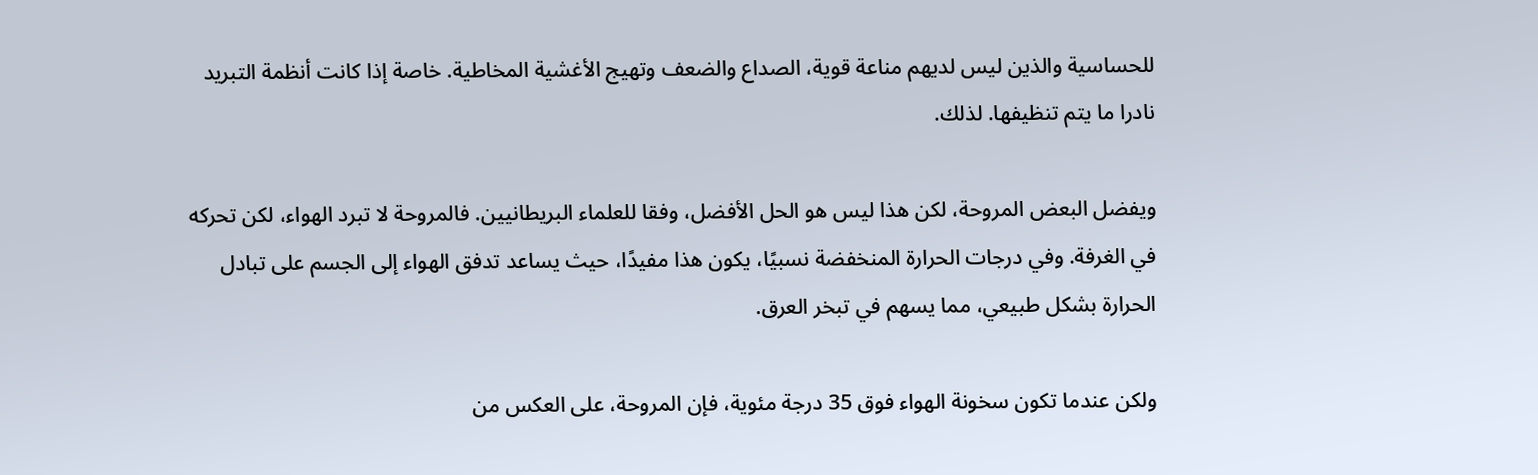للحساسية والذين ليس لديهم مناعة قوية، الصداع والضعف وتهيج الأغشية المخاطية. خاصة إذا كانت أنظمة التبريد نادرا ما يتم تنظيفها. لذلك.

ويفضل البعض المروحة، لكن هذا ليس هو الحل الأفضل، وفقا للعلماء البريطانيين. فالمروحة لا تبرد الهواء، لكن تحركه في الغرفة. وفي درجات الحرارة المنخفضة نسبيًا، يكون هذا مفيدًا، حيث يساعد تدفق الهواء إلى الجسم على تبادل الحرارة بشكل طبيعي، مما يسهم في تبخر العرق.

ولكن عندما تكون سخونة الهواء فوق 35 درجة مئوية، فإن المروحة، على العكس من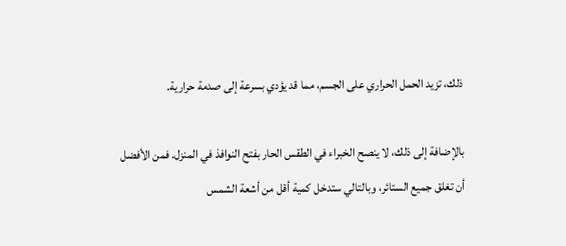ذلك، تزيد الحمل الحراري على الجسم، مما قد يؤدي بسرعة إلى صدمة حرارية.

بالإضافة إلى ذلك، لا ينصح الخبراء في الطقس الحار بفتح النوافذ في المنزل. فمن الأفضل أن تغلق جميع الستائر، وبالتالي ستدخل كمية أقل من أشعة الشمس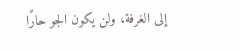إلى الغرفة، ولن يكون الجو حارًا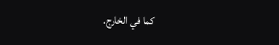كما في الخارج.